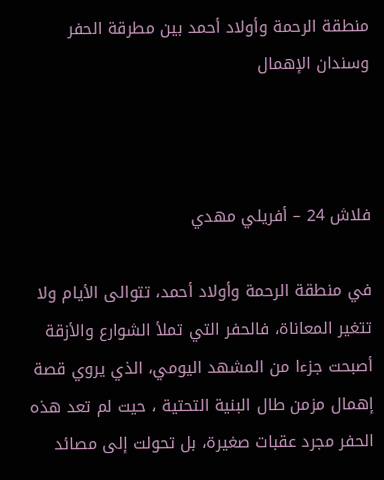منطقة الرحمة وأولاد أحمد بين مطرقة الحفر وسندان الإهمال



فلاش 24 – أفريلي مهدي

في منطقة الرحمة وأولاد أحمد، تتوالى الأيام ولا تتغير المعاناة، فالحفر التي تملأ الشوارع والأزقة أصبحت جزءا من المشهد اليومي، الذي يروي قصة إهمال مزمن طال البنية التحتية ، حيت لم تعد هذه الحفر مجرد عقبات صغيرة، بل تحولت إلى مصائد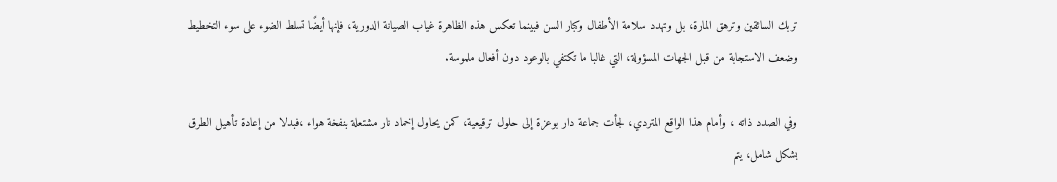تربك السائقين وترهق المارة، بل وتهدد سلامة الأطفال وكبار السن فبينما تعكس هذه الظاهرة غياب الصيانة الدورية، فإنها أيضًا تسلط الضوء على سوء التخطيط وضعف الاستجابة من قبل الجهات المسؤولة، التي غالبا ما تكتفي بالوعود دون أفعال ملموسة.

وفي الصدد ذاته ، وأمام هذا الواقع المتردي، لجأت جماعة دار بوعزة إلى حلول ترقيعية، كمن يحاول إخماد نار مشتعلة بنفخة هواء ،فبدلا من إعادة تأهيل الطرق بشكل شامل، يتم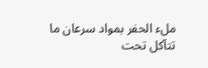ملء الحفر بمواد سرعان ما تتآكل تحت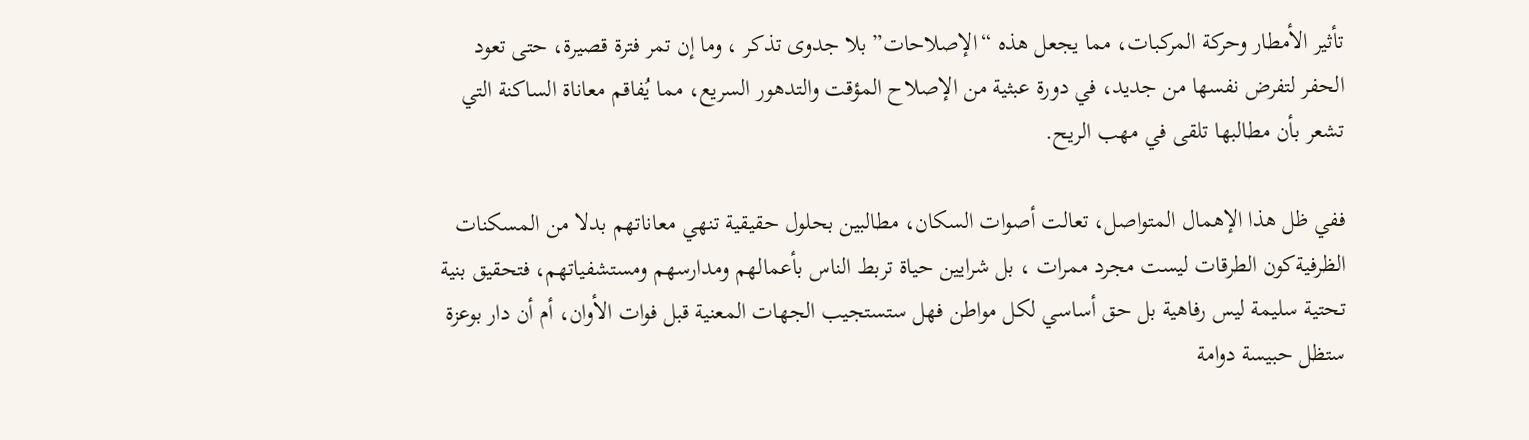تأثير الأمطار وحركة المركبات، مما يجعل هذه “الإصلاحات” بلا جدوى تذكر ، وما إن تمر فترة قصيرة، حتى تعود الحفر لتفرض نفسها من جديد، في دورة عبثية من الإصلاح المؤقت والتدهور السريع، مما يُفاقم معاناة الساكنة التي تشعر بأن مطالبها تلقى في مهب الريح.

ففي ظل هذا الإهمال المتواصل، تعالت أصوات السكان، مطالبين بحلول حقيقية تنهي معاناتهم بدلا من المسكنات الظرفيةكون الطرقات ليست مجرد ممرات ، بل شرايين حياة تربط الناس بأعمالهم ومدارسهم ومستشفياتهم، فتحقيق بنية تحتية سليمة ليس رفاهية بل حق أساسي لكل مواطن فهل ستستجيب الجهات المعنية قبل فوات الأوان، أم أن دار بوعزة ستظل حبيسة دوامة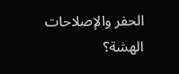الحفر والإصلاحات الهشة؟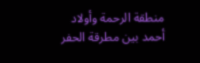منطقة الرحمة وأولاد أحمد بين مطرقة الحفر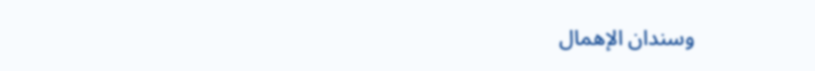وسندان الإهمال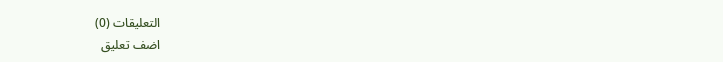التعليقات (0)
اضف تعليق